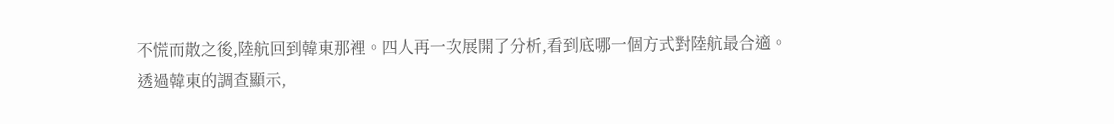不慌而散之後,陸航回到韓東那裡。四人再一次展開了分析,看到底哪一個方式對陸航最合適。
透過韓東的調查顯示,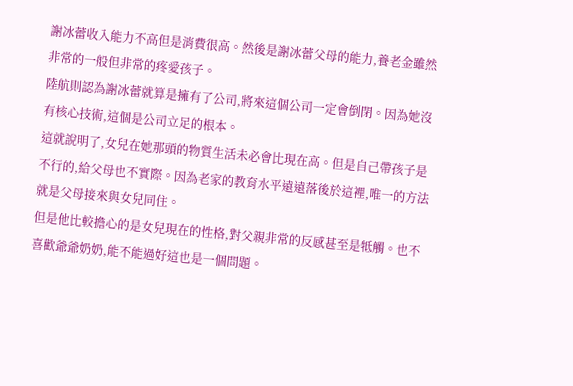謝冰蕾收入能力不高但是消費很高。然後是謝冰蕾父母的能力,養老金雖然非常的一般但非常的疼愛孩子。
陸航則認為謝冰蕾就算是擁有了公司,將來這個公司一定會倒閉。因為她沒有核心技術,這個是公司立足的根本。
這就說明了,女兒在她那頭的物質生活未必會比現在高。但是自己帶孩子是不行的,給父母也不實際。因為老家的教育水平遠遠落後於這裡,唯一的方法就是父母接來與女兒同住。
但是他比較擔心的是女兒現在的性格,對父親非常的反感甚至是牴觸。也不喜歡爺爺奶奶,能不能過好這也是一個問題。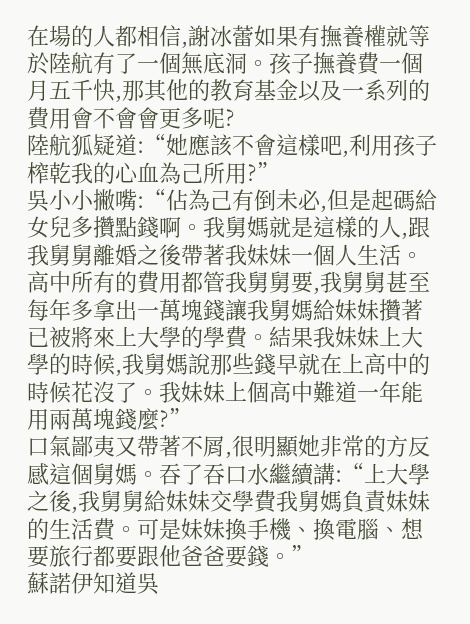在場的人都相信,謝冰蕾如果有撫養權就等於陸航有了一個無底洞。孩子撫養費一個月五千快,那其他的教育基金以及一系列的費用會不會會更多呢?
陸航狐疑道:“她應該不會這樣吧,利用孩子榨乾我的心血為己所用?”
吳小小撇嘴:“佔為己有倒未必,但是起碼給女兒多攢點錢啊。我舅媽就是這樣的人,跟我舅舅離婚之後帶著我妹妹一個人生活。高中所有的費用都管我舅舅要,我舅舅甚至每年多拿出一萬塊錢讓我舅媽給妹妹攢著已被將來上大學的學費。結果我妹妹上大學的時候,我舅媽說那些錢早就在上高中的時候花沒了。我妹妹上個高中難道一年能用兩萬塊錢麼?”
口氣鄙夷又帶著不屑,很明顯她非常的方反感這個舅媽。吞了吞口水繼續講:“上大學之後,我舅舅給妹妹交學費我舅媽負責妹妹的生活費。可是妹妹換手機、換電腦、想要旅行都要跟他爸爸要錢。”
蘇諾伊知道吳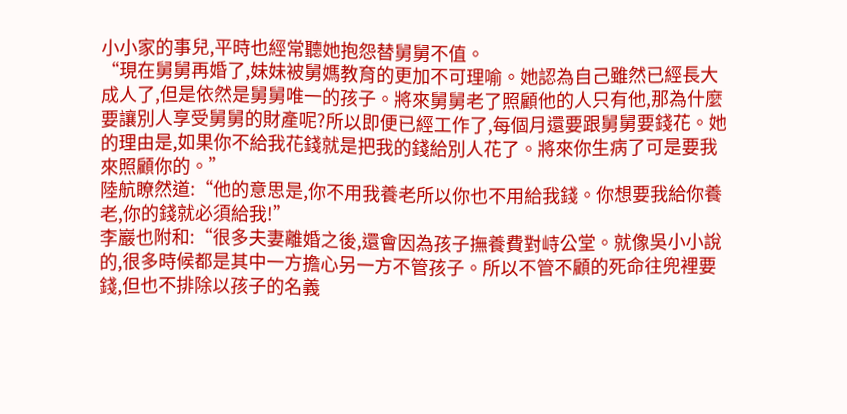小小家的事兒,平時也經常聽她抱怨替舅舅不值。
“現在舅舅再婚了,妹妹被舅媽教育的更加不可理喻。她認為自己雖然已經長大成人了,但是依然是舅舅唯一的孩子。將來舅舅老了照顧他的人只有他,那為什麼要讓別人享受舅舅的財產呢?所以即便已經工作了,每個月還要跟舅舅要錢花。她的理由是,如果你不給我花錢就是把我的錢給別人花了。將來你生病了可是要我來照顧你的。”
陸航瞭然道:“他的意思是,你不用我養老所以你也不用給我錢。你想要我給你養老,你的錢就必須給我!”
李巖也附和:“很多夫妻離婚之後,還會因為孩子撫養費對峙公堂。就像吳小小說的,很多時候都是其中一方擔心另一方不管孩子。所以不管不顧的死命往兜裡要錢,但也不排除以孩子的名義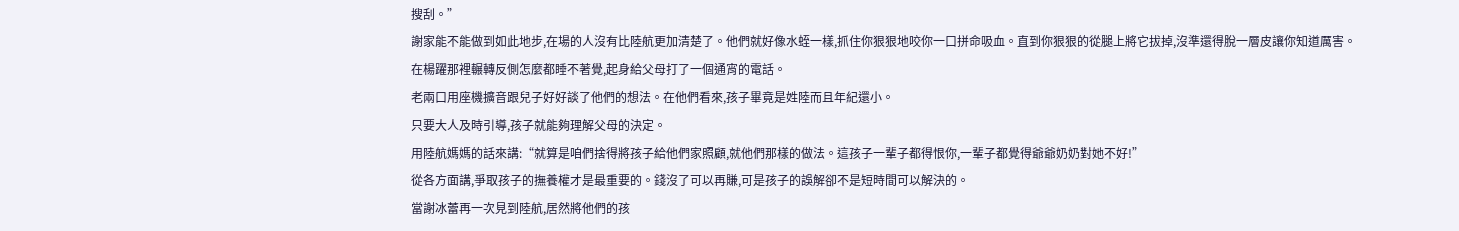搜刮。”
謝家能不能做到如此地步,在場的人沒有比陸航更加清楚了。他們就好像水蛭一樣,抓住你狠狠地咬你一口拼命吸血。直到你狠狠的從腿上將它拔掉,沒準還得脫一層皮讓你知道厲害。
在楊躍那裡輾轉反側怎麼都睡不著覺,起身給父母打了一個通宵的電話。
老兩口用座機擴音跟兒子好好談了他們的想法。在他們看來,孩子畢竟是姓陸而且年紀還小。
只要大人及時引導,孩子就能夠理解父母的決定。
用陸航媽媽的話來講:“就算是咱們捨得將孩子給他們家照顧,就他們那樣的做法。這孩子一輩子都得恨你,一輩子都覺得爺爺奶奶對她不好!”
從各方面講,爭取孩子的撫養權才是最重要的。錢沒了可以再賺,可是孩子的誤解卻不是短時間可以解決的。
當謝冰蕾再一次見到陸航,居然將他們的孩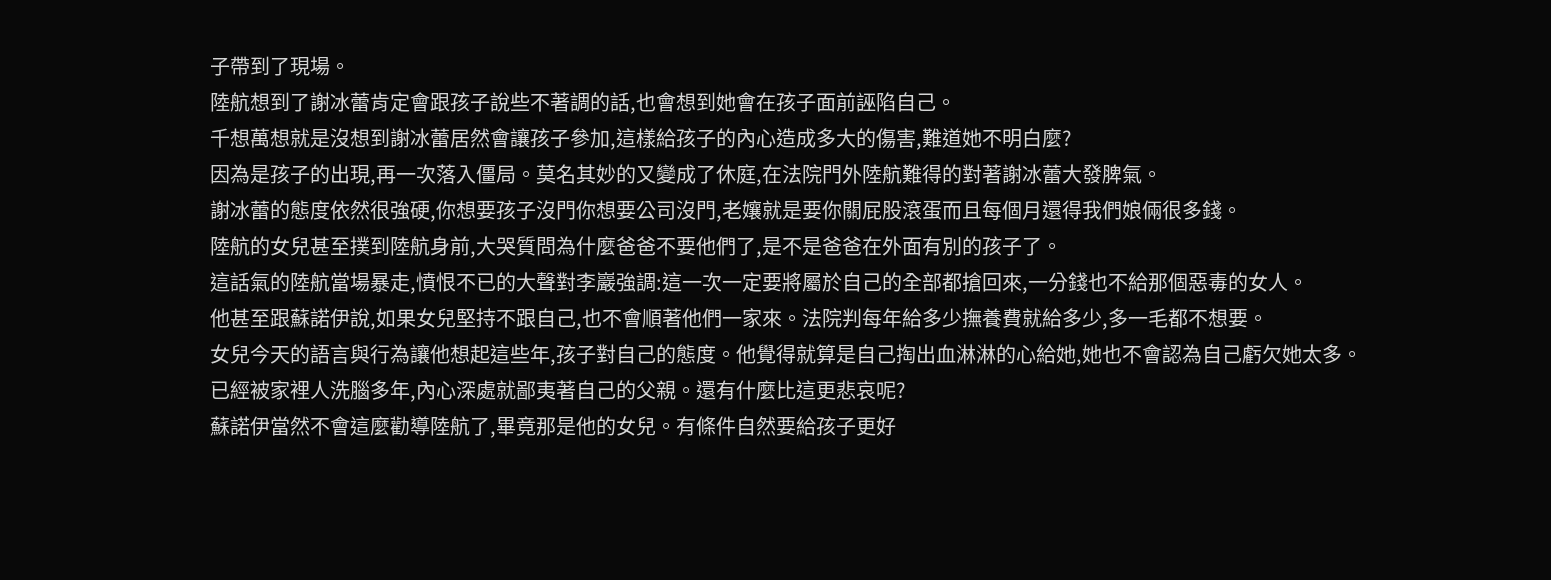子帶到了現場。
陸航想到了謝冰蕾肯定會跟孩子說些不著調的話,也會想到她會在孩子面前誣陷自己。
千想萬想就是沒想到謝冰蕾居然會讓孩子參加,這樣給孩子的內心造成多大的傷害,難道她不明白麼?
因為是孩子的出現,再一次落入僵局。莫名其妙的又變成了休庭,在法院門外陸航難得的對著謝冰蕾大發脾氣。
謝冰蕾的態度依然很強硬,你想要孩子沒門你想要公司沒門,老孃就是要你關屁股滾蛋而且每個月還得我們娘倆很多錢。
陸航的女兒甚至撲到陸航身前,大哭質問為什麼爸爸不要他們了,是不是爸爸在外面有別的孩子了。
這話氣的陸航當場暴走,憤恨不已的大聲對李巖強調:這一次一定要將屬於自己的全部都搶回來,一分錢也不給那個惡毒的女人。
他甚至跟蘇諾伊說,如果女兒堅持不跟自己,也不會順著他們一家來。法院判每年給多少撫養費就給多少,多一毛都不想要。
女兒今天的語言與行為讓他想起這些年,孩子對自己的態度。他覺得就算是自己掏出血淋淋的心給她,她也不會認為自己虧欠她太多。
已經被家裡人洗腦多年,內心深處就鄙夷著自己的父親。還有什麼比這更悲哀呢?
蘇諾伊當然不會這麼勸導陸航了,畢竟那是他的女兒。有條件自然要給孩子更好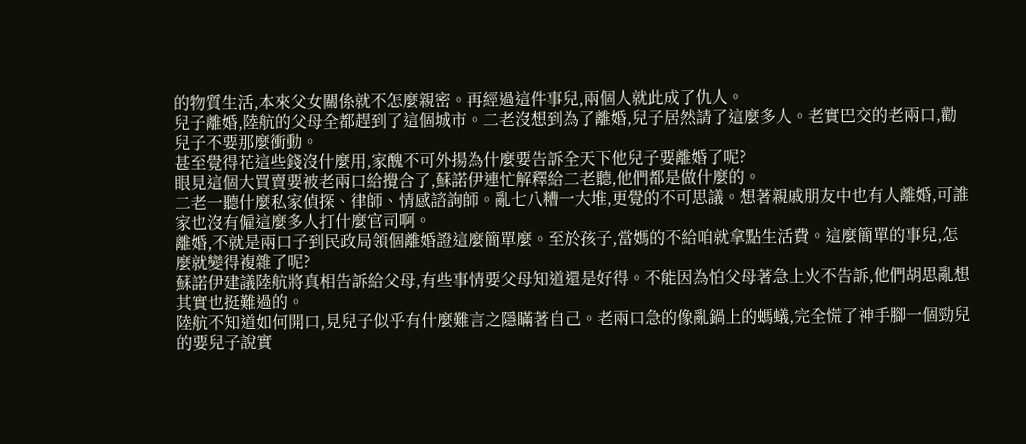的物質生活,本來父女關係就不怎麼親密。再經過這件事兒,兩個人就此成了仇人。
兒子離婚,陸航的父母全都趕到了這個城市。二老沒想到為了離婚,兒子居然請了這麼多人。老實巴交的老兩口,勸兒子不要那麼衝動。
甚至覺得花這些錢沒什麼用,家醜不可外揚為什麼要告訴全天下他兒子要離婚了呢?
眼見這個大買賣要被老兩口給攪合了,蘇諾伊連忙解釋給二老聽,他們都是做什麼的。
二老一聽什麼私家偵探、律師、情感諮詢師。亂七八糟一大堆,更覺的不可思議。想著親戚朋友中也有人離婚,可誰家也沒有僱這麼多人打什麼官司啊。
離婚,不就是兩口子到民政局領個離婚證這麼簡單麼。至於孩子,當媽的不給咱就拿點生活費。這麼簡單的事兒,怎麼就變得複雜了呢?
蘇諾伊建議陸航將真相告訴給父母,有些事情要父母知道還是好得。不能因為怕父母著急上火不告訴,他們胡思亂想其實也挺難過的。
陸航不知道如何開口,見兒子似乎有什麼難言之隱瞞著自己。老兩口急的像亂鍋上的螞蟻,完全慌了神手腳一個勁兒的要兒子說實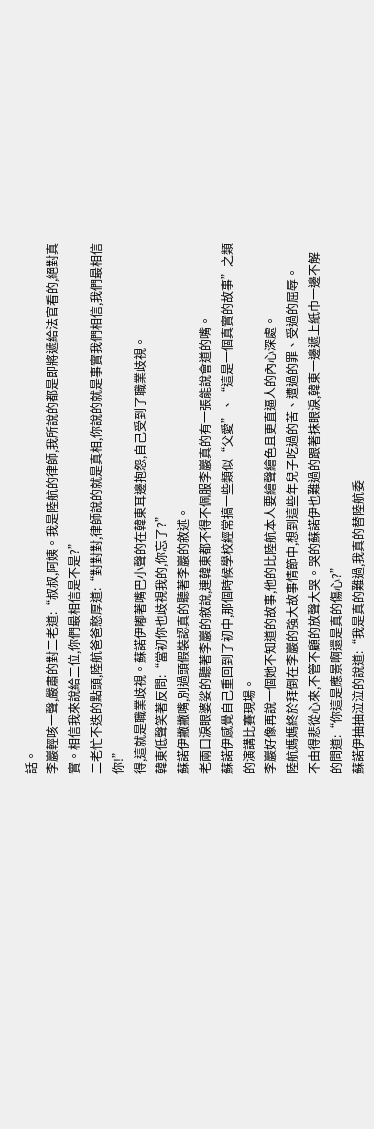話。
李巖輕咳一聲,嚴肅的對二老道:“叔叔,阿姨。我是陸航的律師,我所說的都是即將遞給法官看的,絕對真實。相信我來說給二位,你們最相信是不是?”
二老忙不迭的點頭,陸航爸爸憨厚道:“對對對,律師說的就是真相,你說的就是事實我們相信,我們最相信你!”
得,這就是職業歧視。蘇諾伊嘟著嘴巴小聲的在韓東耳邊抱怨,自己受到了職業歧視。
韓東低聲笑著反問:“當初你也歧視我的,你忘了?”
蘇諾伊撇撇嘴,別過頭假裝認真的聽著李巖的敘述。
老兩口淚眼婆娑的聽著李巖的敘說,連韓東都不得不佩服李巖真的有一張能說會道的嘴。
蘇諾伊感覺自己重回到了初中,那個時候學校經常搞一些類似“父愛”、“這是一個真實的故事”之類的演講比賽現場。
李巖好像再說一個她不知道的故事,他的比陸航本人要繪聲繪色且更直逼人的內心深處。
陸航媽媽終於拜倒在李巖的強大故事情節中,想到這些年兒子吃過的苦、遭過的罪、受過的屈辱。
不由得悲從心來,不管不顧的放聲大哭。哭的蘇諾伊也難過的跟著抹眼淚,韓東一邊遞上紙巾一邊不解的問道:“你這是應景啊還是真的傷心?”
蘇諾伊抽抽泣泣的說道:“我是真的難過,我真的替陸航委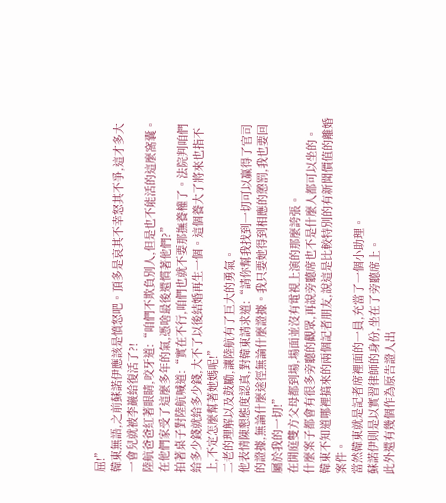屈!”
韓東無語,之前蘇諾伊應該是憤怒吧。頂多是哀其不幸怒其不爭,這才多大一會兒就被李巖給復活了?!
陸航爸爸紅著眼睛,咬牙道:“咱們不欺負別人,但是也不能活的這麼窩囊。在他們家受了這麼多年的氣,憑啥最後還慣著他們?”
拍著桌子對陸航喊道:“實在不行,咱們也就不要那撫養權了。法院判咱們給多少錢就給多少錢,大不了以後結婚再生一個。這個養大了將來也指不上,不定怎麼幫著她媽呢!”
二老的理解以及鼓勵,讓陸航有了巨大的勇氣。
他表情陳懇態度認真,對韓東請求道:“請你幫我找到一切可以贏得了官司的證據,無論什麼途徑無論什麼證據。我只要她得到相應的懲罰,我也要回屬於我的一切!”
在開庭雙方父母都到場,場面並沒有電視上演的那麼誇張。
什麼案子都會有很多旁聽的觀眾,再說旁聽席也不是什麼人都可以坐的。
韓東不知道哪裡搞來的兩個記者朋友,說這是比較特別的有新聞價值的離婚案件。
當然韓東就是記者席裡面的一員,充當了一個小助理。
蘇諾伊則是以實習律師的身份,坐在了旁聽席上。
此外還有幾個作為原告證人出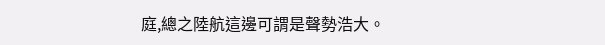庭,總之陸航這邊可謂是聲勢浩大。